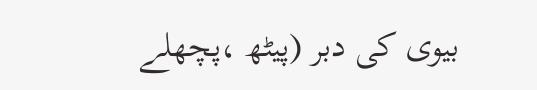بیوی کی دبر (پیٹھ ،پچھلے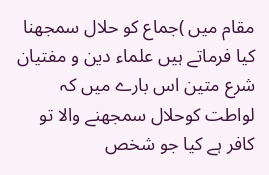مقام میں )جماع کو حلال سمجھنا
کیا فرماتے ہیں علماء دین و مفتیان شرع متین اس بارے میں کہ لواطت کوحلال سمجھنے والا تو کافر ہے کیا جو شخص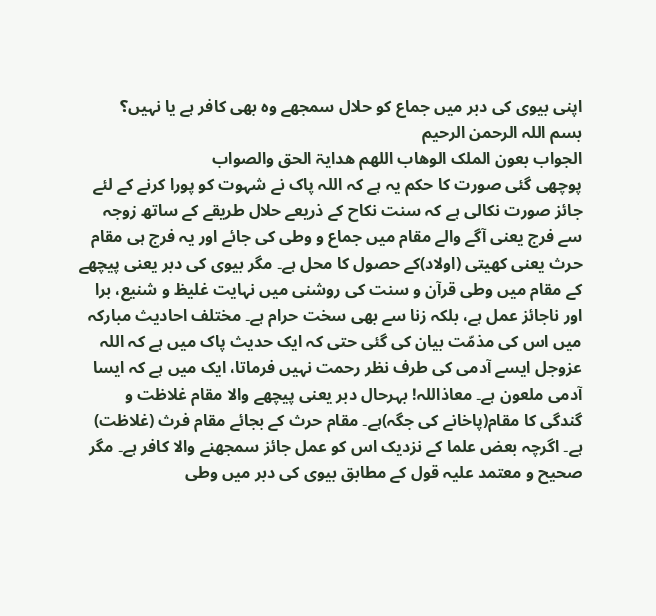اپنی بیوی کی دبر میں جماع کو حلال سمجھے وہ بھی کافر ہے یا نہیں؟
بسم اللہ الرحمن الرحیم
الجواب بعون الملک الوھاب اللھم ھدایۃ الحق والصواب
پوچھی گئی صورت کا حکم یہ ہے کہ اللہ پاک نے شہوت کو پورا کرنے کے لئے جائز صورت نکالی ہے کہ سنت نکاح کے ذریعے حلال طریقے کے ساتھ زوجہ سے فرج یعنی آگے والے مقام میں جماع و وطی کی جائے اور یہ فرج ہی مقام حرث یعنی کھیتی (اولاد)کے حصول کا محل ہے۔ مگر بیوی کی دبر یعنی پیچھے کے مقام میں وطی قرآن و سنت کی روشنی میں نہایت غلیظ و شنیع، برا اور ناجائز عمل ہے، بلکہ زنا سے بھی سخت حرام ہے۔ مختلف احادیث مبارکہ میں اس کی مذمّت بیان کی گئی حتی کہ ایک حدیث پاک میں ہے کہ اللہ عزوجل ایسے آدمی کی طرف نظر رحمت نہیں فرماتا، ایک میں ہے کہ ایسا آدمی ملعون ہے۔ معاذاللہ! بہرحال دبر یعنی پیچھے والا مقام غلاظت و گندگی کا مقام(پاخانے کی جگہ)ہے۔ مقام حرث کے بجائے مقام فرث (غلاظت) ہے۔ اگرچہ بعض علما کے نزدیک اس کو عمل جائز سمجھنے والا کافر ہے۔ مگر صحیح و معتمد علیہ قول کے مطابق بیوی کی دبر میں وطی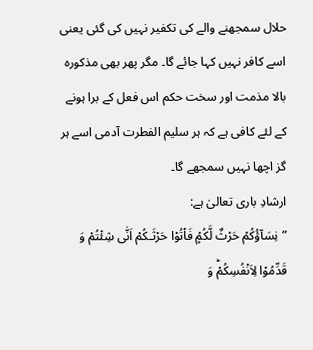حلال سمجھنے والے کی تکفیر نہیں کی گئی یعنی اسے کافر نہیں کہا جائے گا۔ مگر پھر بھی مذکورہ بالا مذمت اور سخت حکم اس فعل کے برا ہونے کے لئے کافی ہے کہ ہر سلیم الفطرت آدمی اسے ہر گز اچھا نہیں سمجھے گا۔
ارشادِ باری تعالیٰ ہے:
”نِسَآؤُكُمْ حَرْثٌ لَّكُمْ۪ فَاْتُوْا حَرْثَـكُمْ اَنّٰى شِئْتُمْ وَ قَدِّمُوْا لِاَنْفُسِكُمْؕ وَ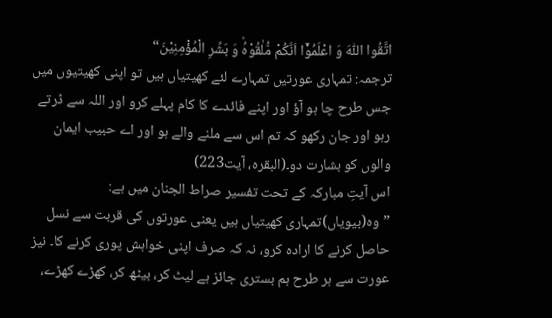اتَّقُوا اللّٰهَ وَ اعْلَمُوْۤا اَنَّكُمْ مُّلٰقُوْهُؕ وَ بَشِّرِ الْمُؤْمِنِیْنَ“
ترجمہ: تمہاری عورتیں تمہارے لئے کھیتیاں ہیں تو اپنی کھیتیوں میں جس طرح چا ہو آؤ اور اپنے فائدے کا کام پہلے کرو اور اللہ سے ڈرتے رہو اور جان رکھو کہ تم اس سے ملنے والے ہو اور اے حبیب ایمان والوں کو بشارت دو۔(البقرہ، آیت223)
اس آیتِ مبارکہ کے تحت تفسیر صراط الجنان میں ہے:
”وہ(بیویاں)تمہاری کھیتیاں ہیں یعنی عورتوں کی قربت سے نسل حاصل کرنے کا ارادہ کرو، نہ کہ صرف اپنی خواہش پوری کرنے کا۔ نیز عورت سے ہر طرح ہم بستری جائز ہے لیٹ کر، بیٹھ کر، کھڑے کھڑے،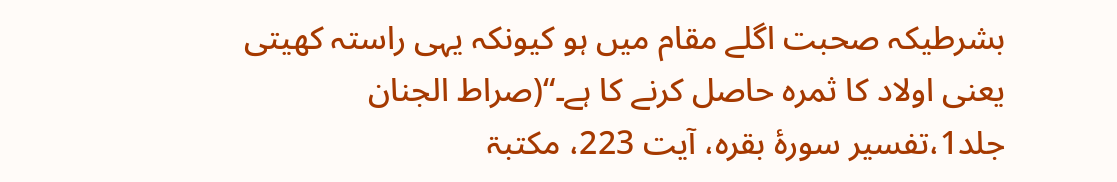بشرطیکہ صحبت اگلے مقام میں ہو کیونکہ یہی راستہ کھیتی یعنی اولاد کا ثمرہ حاصل کرنے کا ہے۔“(صراط الجنان جلد1،تفسیر سورۂ بقرہ، آیت 223، مکتبۃ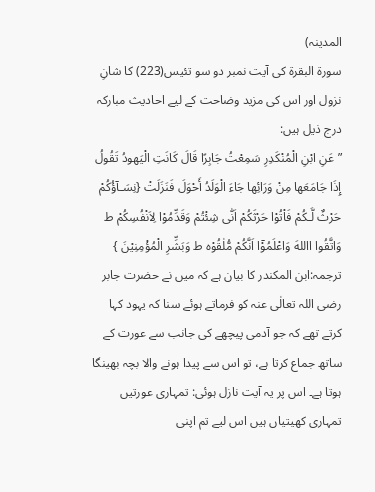المدینہ)
سورة البقرة کی آیت نمبر دو سو تئیس(223) کا شانِ نزول اور اس کی مزید وضاحت کے لیے احادیث مبارکہ درج ذیل ہیں:
”عَنِ ابْنِ الْمُنْکَدِرِ سَمِعْتُ جَابِرًا قَالَ کَانَتِ الْیَهودُ تَقُولُ إِذَا جَامَعَها مِنْ وَرَائِها جَاءَ الْوَلَدُ أَحْوَلَ فَنَزَلَتْ {نِسَـآؤُکُمْ حَرْثٌ لَّـکُمْ فَاْتُوْا حَرْثَکُمْ اَنّٰی شِئْتُمْ وَقَدِّمُوْا لِاَنْفُسِکُمْ ط وَاتَّقُوا االلهَ وَاعْلَمُوْٓا اَنَّکُمْ مُّلٰقُوْه ط وَبَشِّرِ الْمُؤْمِنِیْنَ }
ترجمہ:ابن المکندر کا بیان ہے کہ میں نے حضرت جابر رضی اللہ تعالٰی عنہ کو فرماتے ہوئے سنا کہ یہود کہا کرتے تھے کہ جو آدمی پیچھے کی جانب سے عورت کے ساتھ جماع کرتا ہے، تو اس سے پیدا ہونے والا بچہ بھینگا ہوتا ہے۔ اس پر یہ آیت نازل ہوئی: تمہاری عورتیں تمہاری کھیتیاں ہیں اس لیے تم اپنی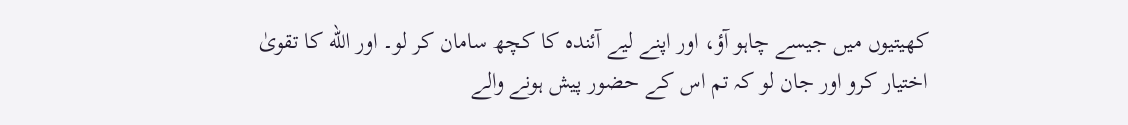کھیتیوں میں جیسے چاہو آؤ، اور اپنے لیے آئندہ کا کچھ سامان کر لو۔ اور الله کا تقویٰ اختیار کرو اور جان لو کہ تم اس کے حضور پیش ہونے والے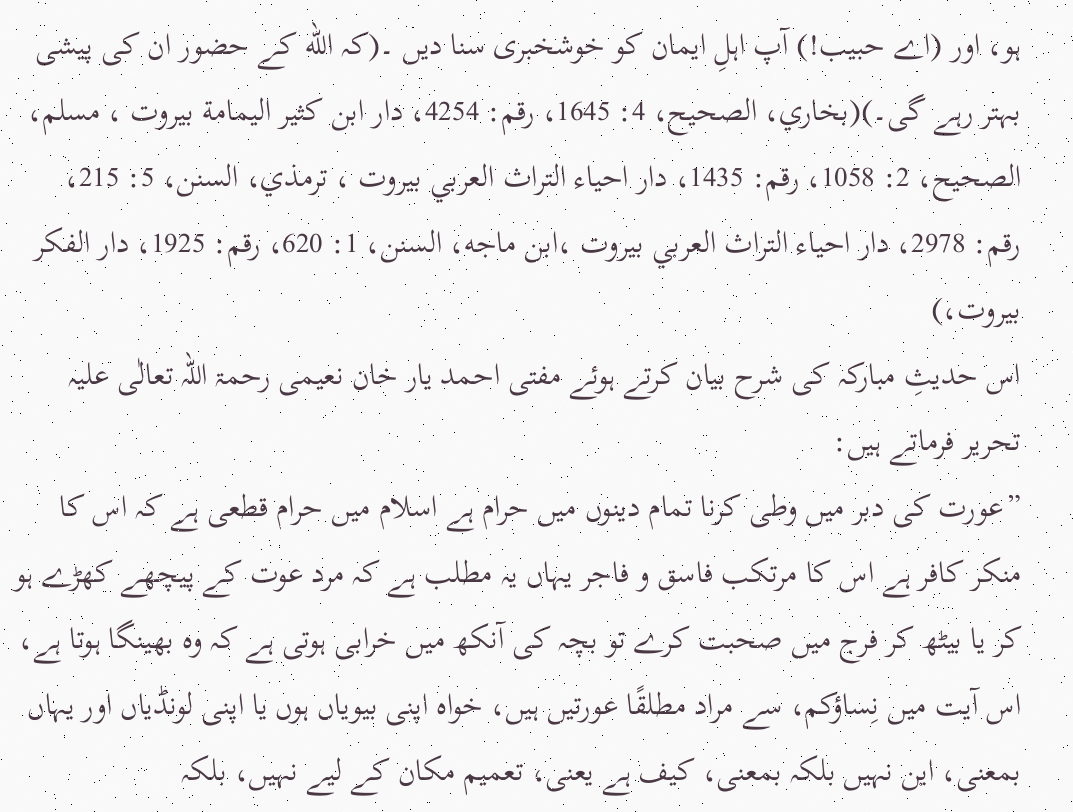ہو، اور (اے حبیب!) آپ اہلِ ایمان کو خوشخبری سنا دیں ۔(کہ الله کے حضور ان کی پیشی بہتر رہے گی۔)(بخاري، الصحیح، 4: 1645، رقم: 4254، دار ابن کثیر الیمامة بیروت ، مسلم، الصحیح، 2: 1058، رقم: 1435، دار احیاء التراث العربي بیروت ، ترمذي، السنن، 5: 215، رقم: 2978، دار احیاء التراث العربي بیروت ،ابن ماجه، السنن، 1: 620، رقم: 1925، دار الفکر بیروت،)
اس حدیثِ مبارکہ کی شرح بیان کرتے ہوئے مفتی احمد یار خان نعیمی رحمۃ اللہ تعالٰی علیہ تحریر فرماتے ہیں:
”عورت کی دبر میں وطی کرنا تمام دینوں میں حرام ہے اسلام میں حرام قطعی ہے کہ اس کا منکر کافر ہے اس کا مرتکب فاسق و فاجر یہاں یہ مطلب ہے کہ مرد عوت کے پیچھے کھڑے ہو کر یا بیٹھ کر فرج میں صحبت کرے تو بچہ کی آنکھ میں خرابی ہوتی ہے کہ وہ بھینگا ہوتا ہے، اس آیت میں نِساؤکم، سے مراد مطلقًا عورتیں ہیں، خواہ اپنی بیویاں ہوں یا اپنی لونڈیاں اور یہاں بمعنی، این نہیں بلکہ بمعنی، کیف ہے یعنی، تعمیم مکان کے لیے نہیں، بلکہ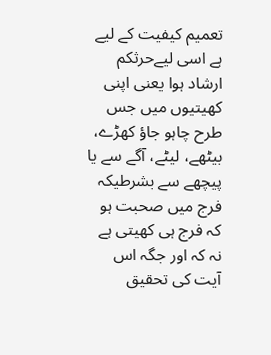تعمیم کیفیت کے لیے ہے اسی لیےحرثکم ارشاد ہوا یعنی اپنی کھیتیوں میں جس طرح چاہو جاؤ کھڑے، بیٹھے، لیٹے، آگے سے یا پیچھے سے بشرطیکہ فرج میں صحبت ہو کہ فرج ہی کھیتی ہے نہ کہ اور جگہ اس آیت کی تحقیق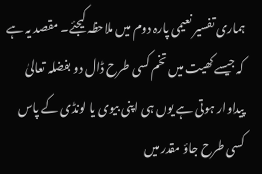ہماری تفسیر نعیمی پارہ دوم میں ملاحظہ کیجئے۔ مقصد یہ ہے کہ جیسے کھیت میں تخم کسی طرح ڈال دو بفضلہ تعالیٰ پیداوار ہوتی ہے یوں ہی اپنی بیوی یا لونڈی کے پاس کسی طرح جاؤ مقدر میں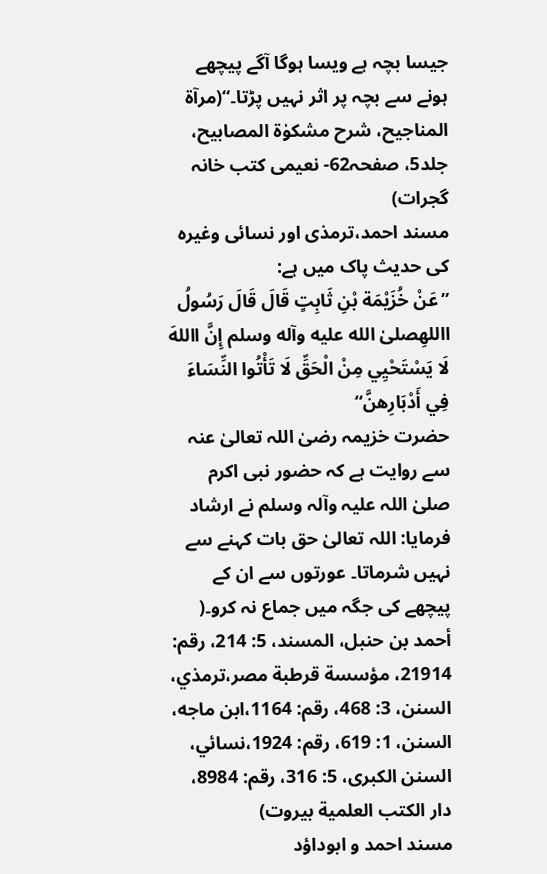جیسا بچہ ہے ویسا ہوگا آگے پیچھے ہونے سے بچہ پر اثر نہیں پڑتا۔“(مرآۃ المناجیح، شرح مشکوٰۃ المصابیح، جلد5، صفحہ62- نعیمی کتب خانہ گجرات)
مسند احمد،ترمذی اور نسائی وغیرہ کی حدیث پاک میں ہے:
”عَنْ خُزَیْمَة بْنِ ثَابِتٍ قَالَ قَالَ رَسُولُ االلهِصلیٰ الله علیه وآله وسلم إِنَّ االلهَ لَا یَسْتَحْیِي مِنْ الْحَقِّ لَا تَأْتُوا النِّسَاءَ فِي أَدْبَارِهنَّ“
حضرت خزیمہ رضیٰ اللہ تعالیٰ عنہ سے روایت ہے کہ حضور نبی اکرم صلیٰ اللہ علیہ وآلہ وسلم نے ارشاد فرمایا: اللہ تعالیٰ حق بات کہنے سے نہیں شرماتا۔ عورتوں سے ان کے پیچھے کی جگہ میں جماع نہ کرو۔( أحمد بن حنبل، المسند، 5: 214، رقم: 21914، مؤسسة قرطبة مصر،ترمذي، السنن، 3: 468، رقم: 1164،ابن ماجه، السنن، 1: 619، رقم: 1924،نسائي، السنن الکبری، 5: 316، رقم: 8984، دار الکتب العلمیة بیروت)
مسند احمد و ابوداؤد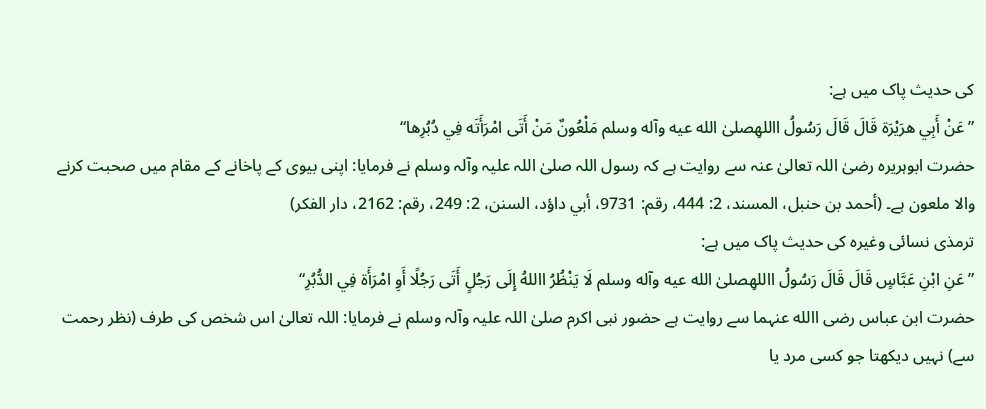کی حدیث پاک میں ہے:
”عَنْ أَبِي هرَیْرَة قَالَ قَالَ رَسُولُ االلهِصلیٰ الله عیه وآله وسلم مَلْعُونٌ مَنْ أَتَی امْرَأَتَه فِي دُبُرِها“
حضرت ابوہریرہ رضیٰ اللہ تعالیٰ عنہ سے روایت ہے کہ رسول اللہ صلیٰ اللہ علیہ وآلہ وسلم نے فرمایا: اپنی بیوی کے پاخانے کے مقام میں صحبت کرنے والا ملعون ہے۔ (أحمد بن حنبل، المسند، 2: 444، رقم: 9731، أبي داؤد، السنن، 2: 249، رقم: 2162، دار الفکر)
ترمذی نسائی وغیرہ کی حدیث پاک میں ہے:
”عَنِ ابْنِ عَبَّاسٍ قَالَ قَالَ رَسُولُ االلهِصلیٰ الله عیه وآله وسلم لَا یَنْظُرُ االلهُ إِلَی رَجُلٍ أَتَی رَجُلًا أَوِ امْرَأَة فِي الدُّبُرِ“
حضرت ابن عباس رضی االله عنہما سے روایت ہے حضور نبی اکرم صلیٰ اللہ علیہ وآلہ وسلم نے فرمایا: اللہ تعالیٰ اس شخص کی طرف (نظر رحمت سے) نہیں دیکھتا جو کسی مرد یا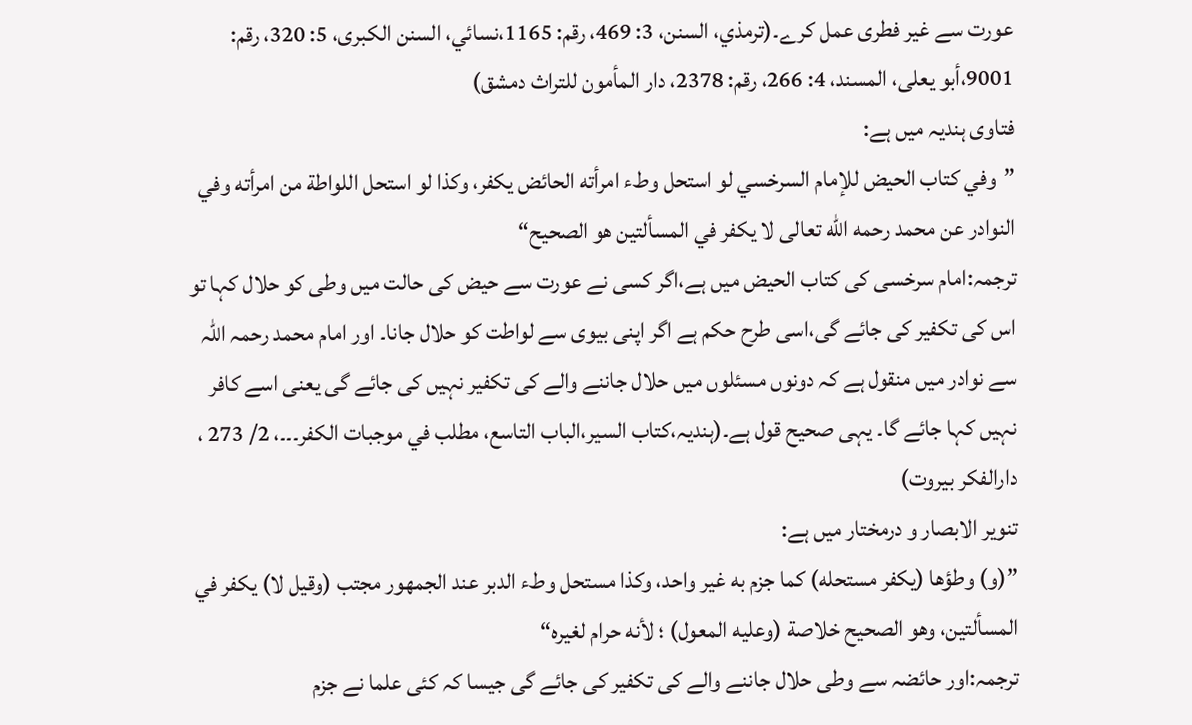عورت سے غیر فطری عمل کرے۔(ترمذي، السنن، 3: 469، رقم: 1165،نسائي، السنن الکبری، 5: 320، رقم: 9001،أبو یعلی، المسند، 4: 266، رقم: 2378، دار المأمون للتراث دمشق)
فتاوی ہندیہ میں ہے:
”وفي كتاب الحيض للإمام السرخسي لو استحل وطء امرأته الحائض يكفر، وكذا لو استحل اللواطة من امرأته وفي النوادر عن محمد رحمه الله تعالى لا يكفر في المسألتين هو الصحيح“
ترجمہ:امام سرخسی کی کتاب الحیض میں ہے،اگر کسی نے عورت سے حیض کی حالت میں وطی کو حلال کہا تو اس کی تکفیر کی جائے گی،اسی طرح حکم ہے اگر اپنی بیوی سے لواطت کو حلال جانا۔ اور امام محمد رحمہ اللّٰہ سے نوادر میں منقول ہے کہ دونوں مسئلوں میں حلال جاننے والے کی تکفیر نہیں کی جائے گی یعنی اسے کافر نہیں کہا جائے گا۔ یہی صحیح قول ہے۔(ہندیہ،کتاب السیر،الباب التاسع، مطلب في موجبات الكفر۔۔۔، 2/ 273 ، دارالفکر بیروت)
تنویر الابصار و درمختار میں ہے:
”(و) وطؤها (يكفر مستحله) كما جزم به غير واحد، وكذا مستحل وطء الدبر عند الجمهور مجتب (وقيل لا) يكفر في المسألتين، وهو الصحيح خلاصة (وعليه المعول) ؛ لأنه حرام لغيره“
ترجمہ:اور حائضہ سے وطی حلال جاننے والے کی تکفیر کی جائے گی جیسا کہ کئی علما نے جزم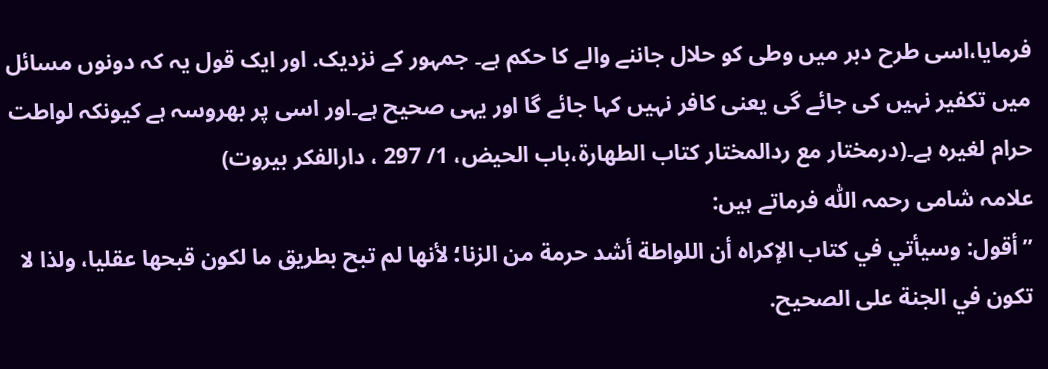فرمایا،اسی طرح دبر میں وطی کو حلال جاننے والے کا حکم ہے۔ جمہور کے نزدیک. اور ایک قول یہ کہ دونوں مسائل میں تکفیر نہیں کی جائے گی یعنی کافر نہیں کہا جائے گا اور یہی صحیح ہے۔اور اسی پر بھروسہ ہے کیونکہ لواطت حرام لغیرہ ہے۔(درمختار مع ردالمختار کتاب الطھارۃ،باب الحیض، 1/ 297 ، دارالفکر بیروت)
علامہ شامی رحمہ اللّٰہ فرماتے ہیں:
”أقول: وسيأتي في كتاب الإكراه أن اللواطة أشد حرمة من الزنا؛ لأنها لم تبح بطريق ما لكون قبحها عقليا، ولذا لا تكون في الجنة على الصحيح.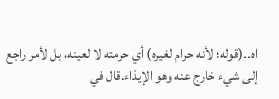اه۔۔(قوله؛ لأنه حرام لغيره) أي حرمته لا لعينه، بل لأمر راجع إلى شيء خارج عنه وهو الإيذاء.قال في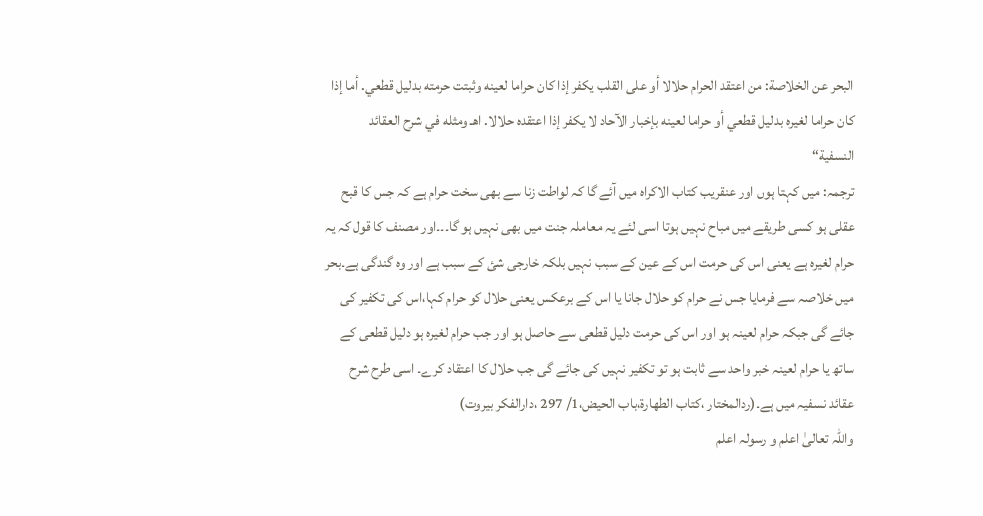البحر عن الخلاصة: من اعتقد الحرام حلالا أو على القلب يكفر إذا كان حراما لعينه وثبتت حرمته بدليل قطعي. أما إذا كان حراما لغيره بدليل قطعي أو حراما لعينه بإخبار الآحاد لا يكفر إذا اعتقده حلالا. اهـ ومثله في شرح العقائد النسفية“
ترجمہ: میں کہتا ہوں اور عنقریب کتاب الاکراہ میں آئے گا کہ لواطت زنا سے بھی سخت حرام ہے کہ جس کا قبح عقلی ہو کسی طریقے میں مباح نہیں ہوتا اسی لئے یہ معاملہ جنت میں بھی نہیں ہو گا۔۔۔اور مصنف کا قول کہ یہ حرام لغیرہ ہے یعنی اس کی حرمت اس کے عین کے سبب نہیں بلکہ خارجی شئ کے سبب ہے اور وہ گندگی ہے۔بحر میں خلاصہ سے فرمایا جس نے حرام کو حلال جانا یا اس کے برعکس یعنی حلال کو حرام کہا،اس کی تکفیر کی جائے گی جبکہ حرام لعینہ ہو اور اس کی حرمت دلیل قطعی سے حاصل ہو اور جب حرام لغیرہ ہو دلیل قطعی کے ساتھ یا حرام لعینہ خبر واحد سے ثابت ہو تو تکفیر نہیں کی جائے گی جب حلال کا اعتقاد کرے۔ اسی طرح شرح عقائد نسفیہ میں ہے۔(ردالمختار ،کتاب الطھارۃ،باب الحیض،1/ 297 ،دارالفکر بیروت)
واللّٰہ تعالیٰ اعلم و رسولہ اعلم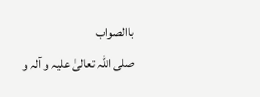باالصواب
صلی اللّٰہ تعالیٰ علیہ و آلہ و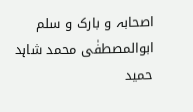اصحابہ و بارک و سلم
ابوالمصطفٰی محمد شاہد حمید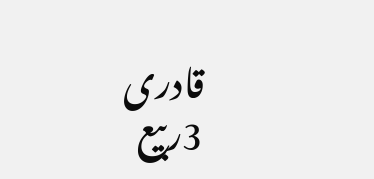قادری
3ربیع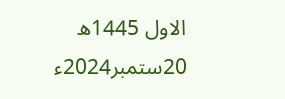الاول 1445ھ
20ستمبر2024ء